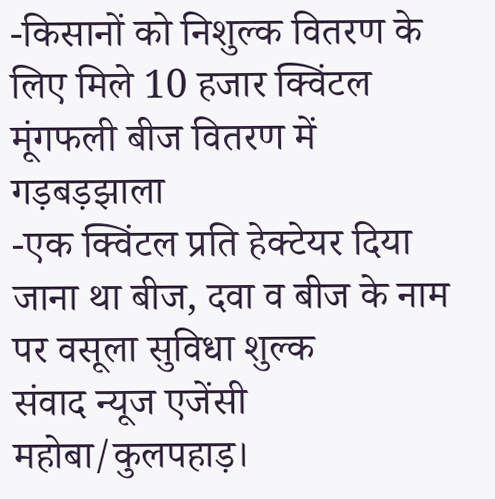-किसानों को निशुल्क वितरण के लिए मिले 10 हजार क्विंटल मूंगफली बीज वितरण में गड़बड़झाला
-एक क्विंटल प्रति हेक्टेयर दिया जाना था बीज, दवा व बीज के नाम पर वसूला सुविधा शुल्क
संवाद न्यूज एजेंसी
महोबा/कुलपहाड़।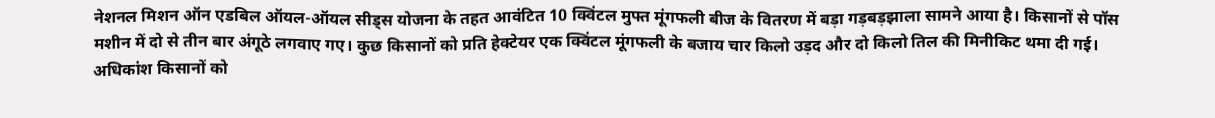नेशनल मिशन ऑन एडबिल ऑयल-ऑयल सीड्स योजना के तहत आवंटित 10 क्विंटल मुफ्त मूंगफली बीज के वितरण में बड़ा गड़बड़झाला सामने आया है। किसानों से पॉस मशीन में दो से तीन बार अंगूठे लगवाए गए। कुछ किसानों को प्रति हेक्टेयर एक क्विंटल मूंगफली के बजाय चार किलो उड़द और दो किलो तिल की मिनीकिट थमा दी गई। अधिकांश किसानों को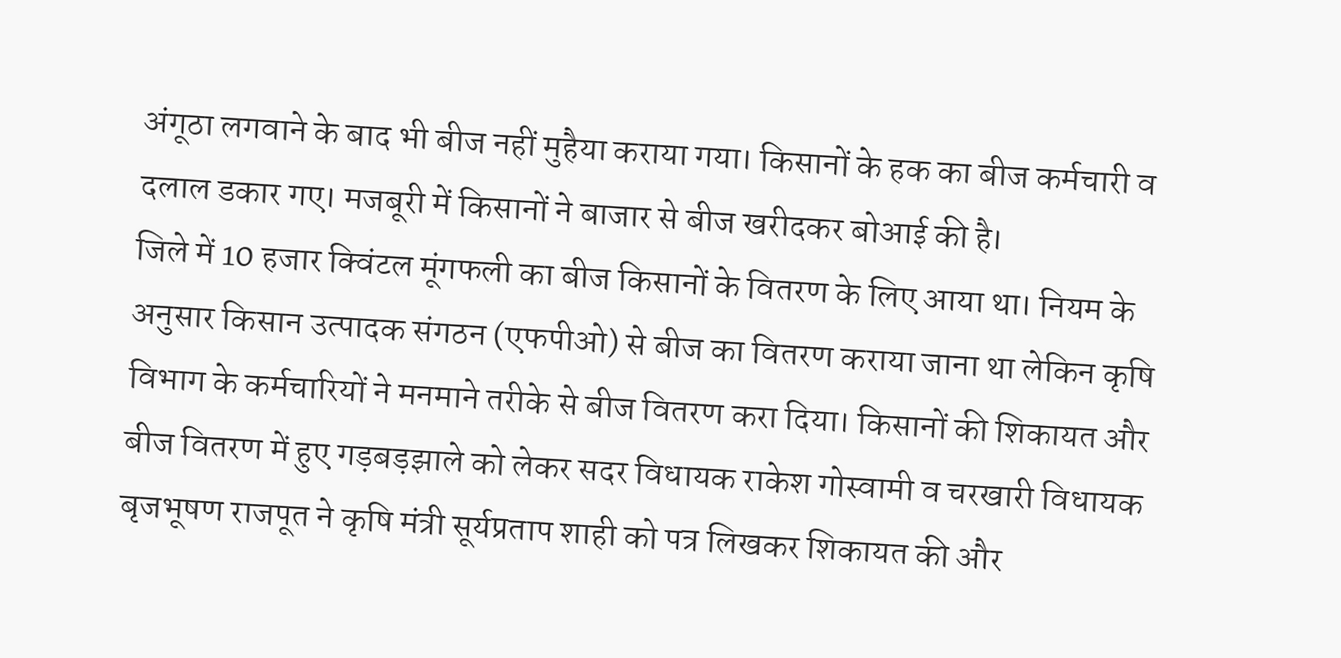अंगूठा लगवाने के बाद भी बीज नहीं मुहैया कराया गया। किसानों के हक का बीज कर्मचारी व दलाल डकार गए। मजबूरी में किसानों ने बाजार से बीज खरीदकर बोआई की है।
जिले में 10 हजार क्विंटल मूंगफली का बीज किसानों के वितरण के लिए आया था। नियम के अनुसार किसान उत्पादक संगठन (एफपीओ) से बीज का वितरण कराया जाना था लेकिन कृषि विभाग के कर्मचारियों ने मनमाने तरीके से बीज वितरण करा दिया। किसानों की शिकायत और बीज वितरण में हुए गड़बड़झाले को लेकर सदर विधायक राकेश गोस्वामी व चरखारी विधायक बृजभूषण राजपूत ने कृषि मंत्री सूर्यप्रताप शाही को पत्र लिखकर शिकायत की और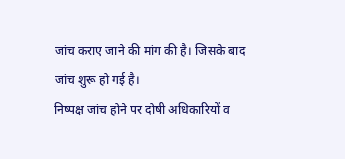जांच कराए जाने की मांग की है। जिसके बाद जांच शुरू हो गई है।
निष्पक्ष जांच होने पर दोषी अधिकारियों व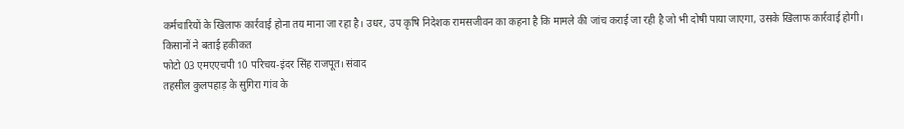कर्मचारियों के खिलाफ कार्रवाई होना तय माना जा रहा है। उधर, उप कृषि निदेशक रामसजीवन का कहना है कि मामले की जांच कराई जा रही है जो भी दोषी पाया जाएगा, उसके खिलाफ कार्रवाई होगी।
किसानों ने बताई हकीकत
फोटो 03 एमएएचपी 10 परिचय-इंदर सिंह राजपूत। संवाद
तहसील कुलपहाड़ के सुगिरा गांव के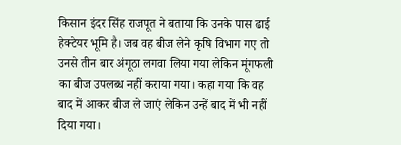किसान इंदर सिंह राजपूत ने बताया कि उनके पास ढाई हेक्टेयर भूमि है। जब वह बीज लेने कृषि विभाग गए तो उनसे तीन बार अंगूठा लगवा लिया गया लेकिन मूंगफली का बीज उपलब्ध नहीं कराया गया। कहा गया कि वह बाद में आकर बीज ले जाएं लेकिन उन्हें बाद में भी नहीं दिया गया।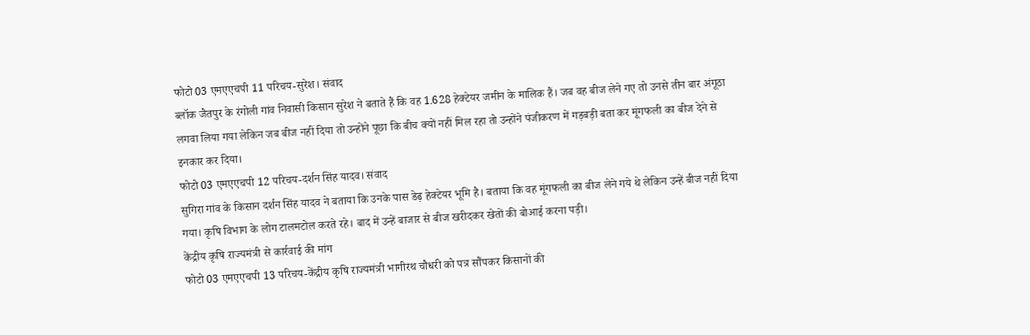फोटो 03 एमएएचपी 11 परिचय-सुरेश। संवाद
ब्लॉक जैतपुर के रंगोली गांव निवासी किसान सुरेश ने बताते हैं कि वह 1.628 हेक्टेयर जमीन के मालिक हैं। जब वह बीज लेने गए तो उनसे तीन बार अंगूठा लगवा लिया गया लेकिन जब बीज नहीं दिया तो उन्होंने पूछा कि बीच क्यों नहीं मिल रहा तो उन्होंने पंजीकरण में गड़बड़ी बता कर मूंगफली का बीज देने से इनकार कर दिया।
फोटो 03 एमएएचपी 12 परिचय-दर्शन सिंह यादव। संवाद
सुगिरा गांव के किसान दर्शन सिंह यादव ने बताया कि उनके पास डेढ़ हेक्टेयर भूमि है। बताया कि वह मूंगफली का बीज लेने गये थे लेकिन उन्हें बीज नहीं दिया गया। कृषि विभाग के लोग टालमटोल करते रहे। बाद में उन्हें बाजार से बीज खरीदकर खेतों की बोआई करना पड़ी।
केंद्रीय कृषि राज्यमंत्री से कार्रवाई की मांग
फोटो 03 एमएएचपी 13 परिचय-केंद्रीय कृषि राज्यमंत्री भागीरथ चौधरी को पत्र सौंपकर किसानों की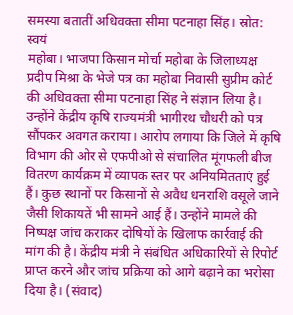समस्या बतातीं अधिवक्ता सीमा पटनाहा सिंह। स्रोत: स्वयं
महोबा। भाजपा किसान मोर्चा महोबा के जिलाध्यक्ष प्रदीप मिश्रा के भेजे पत्र का महोबा निवासी सुप्रीम कोर्ट की अधिवक्ता सीमा पटनाहा सिंह ने संज्ञान लिया है। उन्होंने केंद्रीय कृषि राज्यमंत्री भागीरथ चौधरी को पत्र सौंपकर अवगत कराया। आरोप लगाया कि जिले में कृषि विभाग की ओर से एफपीओ से संचालित मूंगफली बीज वितरण कार्यक्रम में व्यापक स्तर पर अनियमितताएं हुई हैं। कुछ स्थानों पर किसानों से अवैध धनराशि वसूले जाने जैसी शिकायतें भी सामने आई हैं। उन्होंने मामले की निष्पक्ष जांच कराकर दोषियों के खिलाफ कार्रवाई की मांग की है। केंद्रीय मंत्री ने संबंधित अधिकारियों से रिपोर्ट प्राप्त करने और जांच प्रक्रिया को आगे बढ़ाने का भरोसा दिया है। (संवाद)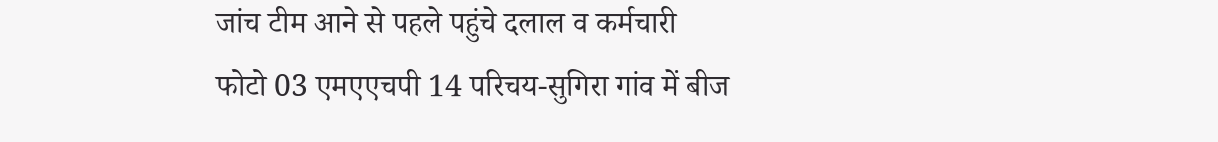जांच टीम आने से पहले पहुंचे दलाल व कर्मचारी
फोटो 03 एमएएचपी 14 परिचय-सुगिरा गांव में बीज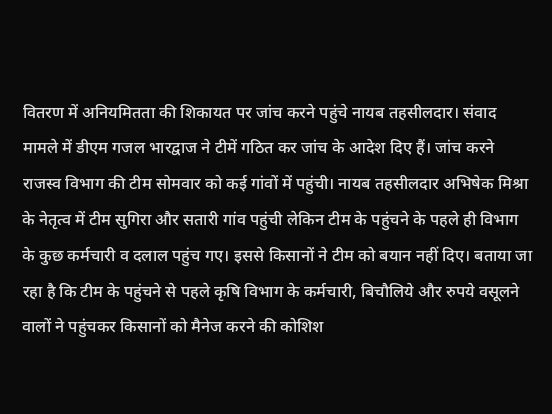वितरण में अनियमितता की शिकायत पर जांच करने पहुंचे नायब तहसीलदार। संवाद
मामले में डीएम गजल भारद्वाज ने टीमें गठित कर जांच के आदेश दिए हैं। जांच करने राजस्व विभाग की टीम सोमवार को कई गांवों में पहुंची। नायब तहसीलदार अभिषेक मिश्रा के नेतृत्व में टीम सुगिरा और सतारी गांव पहुंची लेकिन टीम के पहुंचने के पहले ही विभाग के कुछ कर्मचारी व दलाल पहुंच गए। इससे किसानों ने टीम को बयान नहीं दिए। बताया जा रहा है कि टीम के पहुंचने से पहले कृषि विभाग के कर्मचारी, बिचौलिये और रुपये वसूलने वालों ने पहुंचकर किसानों को मैनेज करने की कोशिश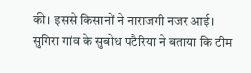की। इससे किसानों ने नाराजगी नजर आई। सुगिरा गांव के सुबोध पटैरिया ने बताया कि टीम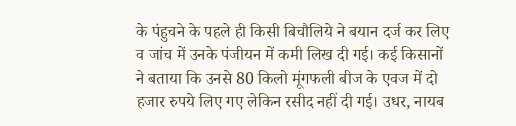के पंहुचने के पहले ही किसी बिचौलिये ने बयान दर्ज कर लिए व जांच में उनके पंजीयन में कमी लिख दी गई। कई किसानों ने बताया कि उनसे 80 किलो मूंगफली बीज के एवज में दो हजार रुपये लिए गए लेकिन रसीद नहीं दी गई। उधर, नायब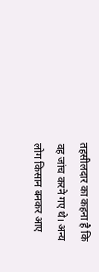तहसीलदार का कहना है कि वह जांच करने गए थे। अन्य लोग किसान बनकर आए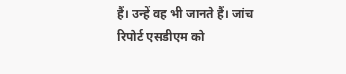हैं। उन्हें वह भी जानते हैं। जांच रिपोर्ट एसडीएम को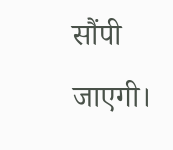सौंपी जाएगी।